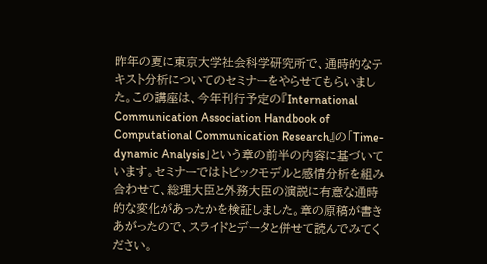昨年の夏に東京大学社会科学研究所で、通時的なテキスト分析についてのセミナーをやらせてもらいました。この講座は、今年刊行予定の『International Communication Association Handbook of Computational Communication Research』の「Time-dynamic Analysis」という章の前半の内容に基づいています。セミナーではトピックモデルと感情分析を組み合わせて、総理大臣と外務大臣の演説に有意な通時的な変化があったかを検証しました。章の原稿が書きあがったので、スライドとデータと併せて読んでみてください。